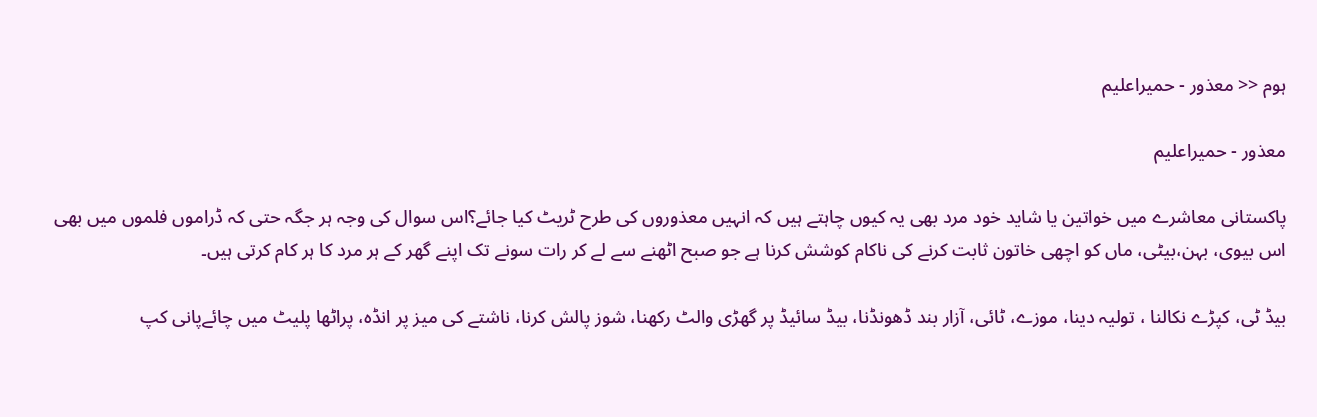ہوم << معذور - حمیراعلیم

معذور - حمیراعلیم

پاکستانی معاشرے میں خواتین یا شاید خود مرد بھی یہ کیوں چاہتے ہیں کہ انہیں معذوروں کی طرح ٹریٹ کیا جائے؟اس سوال کی وجہ ہر جگہ حتی کہ ڈراموں فلموں میں بھی اس بیوی، بہن،بیٹی، ماں کو اچھی خاتون ثابت کرنے کی ناکام کوشش کرنا ہے جو صبح اٹھنے سے لے کر رات سونے تک اپنے گھر کے ہر مرد کا ہر کام کرتی ہیں۔

بیڈ ٹی، کپڑے نکالنا ، تولیہ دینا، موزے، ٹائی، آزار بند ڈھونڈنا، بیڈ سائیڈ پر گھڑی والٹ رکھنا، شوز پالش کرنا، ناشتے کی میز پر انڈہ، پراٹھا پلیٹ میں چائےپانی کپ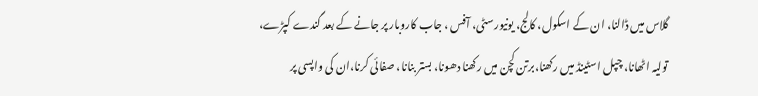گلاس میں ڈالنا، ان کے اسکول، کالج، یونیورسٹی، آفس ، جاب کاروبار پر جانے کے بعد گندے کپڑے، تولیہ اٹھانا، چپل اسٹینڈ میں رکھنا،برتن کچن میں رکھنا دھونا، بستر بنانا، صفائی کرنا،ان کی واپسی پر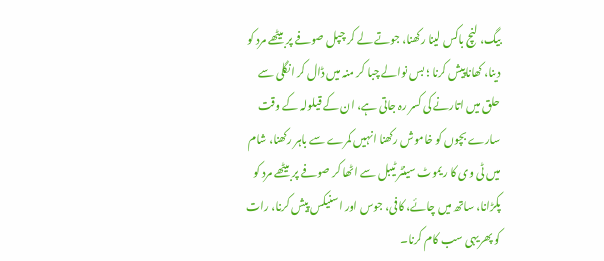بیگ، لنچ باکس لینا رکھنا، جوتے لے کر چپل صوفے پر بیٹھے مرد کو دینا، کھاناپیش کرنا ؛ بس نوالے چبا کر منہ میں ڈال کر انگلی سے حلق میں اتارنے کی کسر رہ جاتی ہے، ان کے قیلولہ کے وقت سارے بچوں کو خاموش رکھنا انہیں کمرے سے باہر رکھنا، شام میں ٹی وی کا ریموٹ سینٹر ٹیبل سے اٹھا کر صوفے پر بیٹھے مرد کو پکڑانا، ساتھ میں چائے، کافی، جوس اور اسنیکس پیش کرنا، رات کو پھریہی سب کام کرنا۔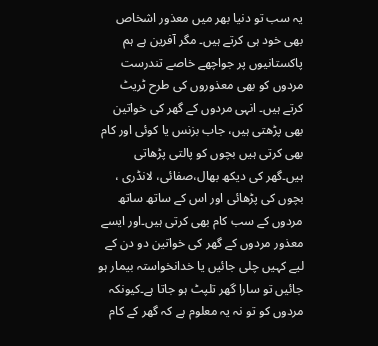یہ سب تو دنیا بھر میں معذور اشخاص بھی خود ہی کرتے ہیں۔ مگر آفرین ہے ہم پاکستانیوں پر جواچھے خاصے تندرست مردوں کو بھی معذوروں کی طرح ٹریٹ کرتے ہیں۔ انہی مردوں کے گھر کی خواتین بھی پڑھتی ہیں، جاب بزنس یا کوئی اور کام بھی کرتی ہیں بچوں کو پالتی پڑھاتی ہیں۔گھر کی دیکھ بھال،صفائی، لانڈری ، بچوں کی پڑھائی اور اس کے ساتھ ساتھ مردوں کے سب کام بھی کرتی ہیں۔اور ایسے معذور مردوں کے گھر کی خواتین دو دن کے لیے کہیں چلی جائیں یا خدانخواستہ بیمار ہو جائیں تو سارا گھر تلپٹ ہو جاتا ہے۔کیونکہ مردوں کو تو نہ یہ معلوم ہے کہ گھر کے کام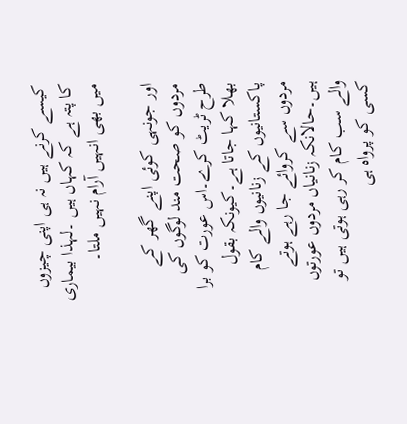کیسے کرنے ہیں نہ ہی اپنی چیزوں کا پتہ ہے کہ کہاں ہیں ۔لہذا بیماری میں بھی انہیں آرام نہیں ملتا۔

اور جونہی کوئی اپنے گھر کے مردوں کو صحت مند لوگوں کی طرح ٹریٹ کرے۔اس عورت کو برا بھلا کہا جاتا ہے۔کیونکہ بقول پاکستانیوں کے زنانیوں والے کام مردوں سے کروائے جا رہے ہوتے ہیں۔حالانکہ زنانیاں مردوں عورتوں والے سب کام کر رہی ہوتی ہیں تو کسی کو پرواہ ہی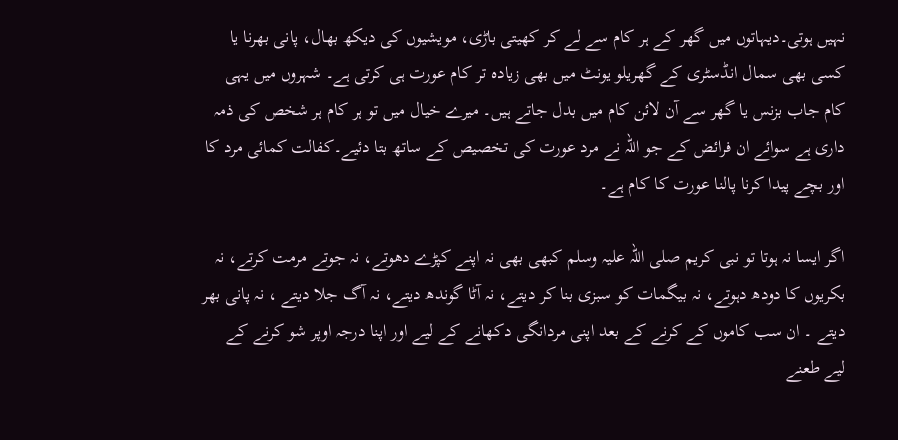نہیں ہوتی۔دیہاتوں میں گھر کے ہر کام سے لے کر کھیتی باڑی، مویشیوں کی دیکھ بھال، پانی بھرنا یا کسی بھی سمال انڈسٹری کے گھریلو یونٹ میں بھی زیادہ تر کام عورت ہی کرتی ہے۔ شہروں میں یہی کام جاب بزنس یا گھر سے آن لائن کام میں بدل جاتے ہیں۔ میرے خیال میں تو ہر کام ہر شخص کی ذمہ داری ہے سوائے ان فرائض کے جو اللہ نے مرد عورت کی تخصیص کے ساتھ بتا دئیے۔کفالت کمائی مرد کا اور بچے پیدا کرنا پالنا عورت کا کام ہے۔

اگر ایسا نہ ہوتا تو نبی کریم صلی اللہ علیہ وسلم کبھی بھی نہ اپنے کپڑے دھوتے، نہ جوتے مرمت کرتے، نہ بکریوں کا دودھ دہوتے، نہ بیگمات کو سبزی بنا کر دیتے، نہ آٹا گوندھ دیتے، نہ آگ جلا دیتے ، نہ پانی بھر دیتے ۔ ان سب کاموں کے کرنے کے بعد اپنی مردانگی دکھانے کے لیے اور اپنا درجہ اوپر شو کرنے کے لیے طعنے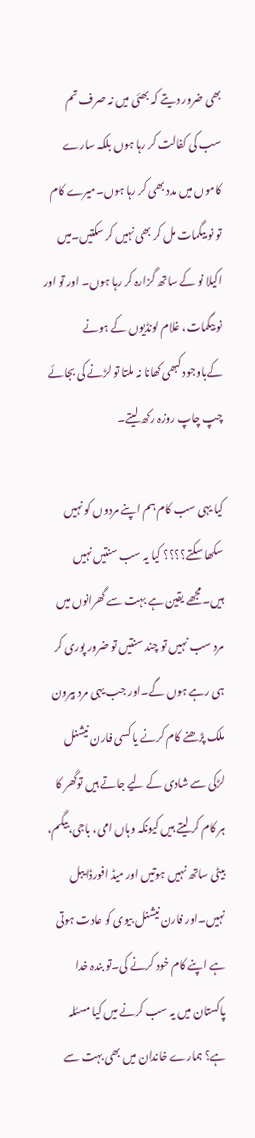بھی ضرور دیتے کہ بھئی میں نہ صرف تم سب کی کفالت کر رہا ہوں بلکہ سارے کاموں میں مدد بھی کر رہا ہوں۔میرے کام تو نو بیگمات مل کر بھی نہیں کر سکتیں۔میں اکیلا نو کے ساتھ گزارہ کر رہا ہوں۔ اور تو اور نو بیگمات، غلام لونڈیوں کے ہونے کےباوجود کبھی کھانا نہ ملتا تو لڑنے کی بجائے چپ چاپ روزہ رکھ لیتے۔

کیا یہی سب کام ہم اپنے مردوں کو نہیں سکھا سکتے؟؟؟؟ کیا یہ سب سنتیں نہیں ہیں۔مجھے یقین ہے بہت سے گھرانوں میں مرد سب نہیں تو چند سنتیں تو ضرور پوری کر ہی رہے ہوں گے۔اور جب یہی مرد بیرون ملک پڑھنے کام کرنے یا کسی فارن نیشنل لڑکی سے شادی کے لیے جاتے ہیں توگھر کا ہر کام کر لیتے ہیں کیونکہ وہاں امی، باجی،بیگم، بیٹی ساتھ نہیں ہوتیں اور میڈ افورڈایبل نہیں۔اور فارن نیشنل بیوی کو عادت ہوتی ہے اپنے کام خود کرنے کی۔تو بندہ خدا پاکستان میں یہ سب کرنے میں کیا مسئلہ ہے؟ ہمارے خاندان میں بھی بہت سے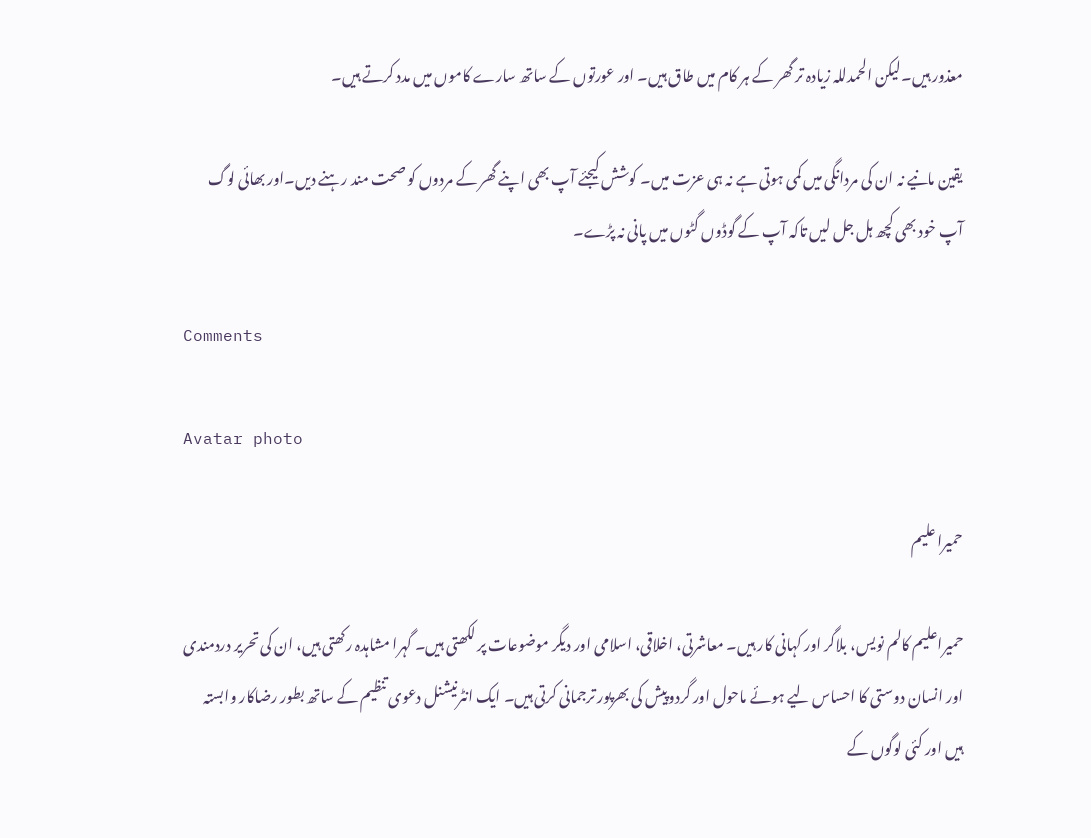معذور ہیں۔لیکن الحمدللہ زیادہ تر گھر کے ہر کام میں طاق ہیں۔ اور عورتوں کے ساتھ سارے کاموں میں مدد کرتے ہیں۔

یقین مانیے نہ ان کی مردانگی میں کمی ہوتی ہے نہ ہی عزت میں۔ کوشش کیجئے آپ بھی اپنے گھر کے مردوں کو صحت مند رہنے دیں۔اور بھائی لوگ آپ خود بھی کچھ ہل جل لیں تاکہ آپ کے گوڈوں گٹوں میں پانی نہ پڑے۔

Comments

Avatar photo

حمیرا علیم

حمیراعلیم کالم نویس، بلاگر اور کہانی کار ہیں۔ معاشرتی، اخلاقی، اسلامی اور دیگر موضوعات پر لکھتی ہیں۔ گہرا مشاہدہ رکھتی ہیں، ان کی تحریر دردمندی اور انسان دوستی کا احساس لیے ہوئے ماحول اور گردوپیش کی بھرپور ترجمانی کرتی ہیں۔ ایک انٹرنیشنل دعوی تنظیم کے ساتھ بطور رضاکار وابستہ ہیں اور کئی لوگوں کے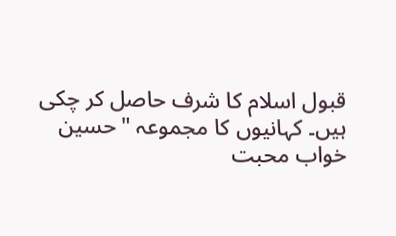قبول اسلام کا شرف حاصل کر چکی ہیں۔ کہانیوں کا مجموعہ "حسین خواب محبت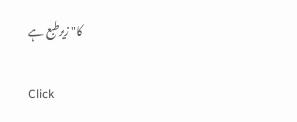کا" زیرطبع ہے

Click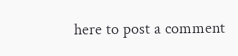here to post a comment